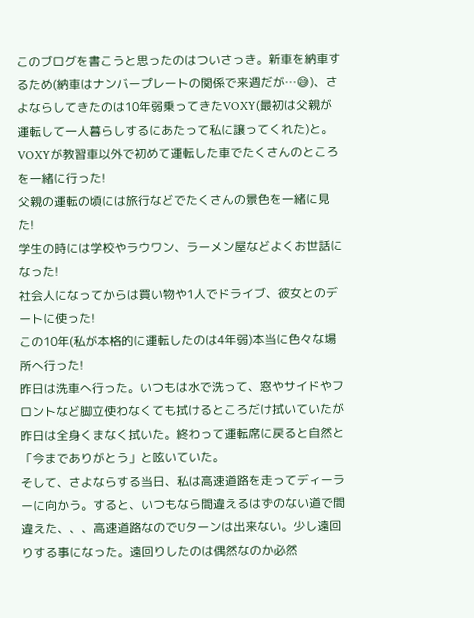このブログを書こうと思ったのはついさっき。新車を納車するため(納車はナンバープレートの関係で来週だが…😅)、さよならしてきたのは10年弱乗ってきたVOXY(最初は父親が運転して一人暮らしするにあたって私に譲ってくれた)と。
VOXYが教習車以外で初めて運転した車でたくさんのところを一緒に行った!
父親の運転の頃には旅行などでたくさんの景色を一緒に見た!
学生の時には学校やラウワン、ラーメン屋などよくお世話になった!
社会人になってからは買い物や1人でドライブ、彼女とのデートに使った!
この10年(私が本格的に運転したのは4年弱)本当に色々な場所へ行った!
昨日は洗車へ行った。いつもは水で洗って、窓やサイドやフロントなど脚立使わなくても拭けるところだけ拭いていたが昨日は全身くまなく拭いた。終わって運転席に戻ると自然と「今までありがとう」と呟いていた。
そして、さよならする当日、私は高速道路を走ってディーラーに向かう。すると、いつもなら間違えるはずのない道で間違えた、、、高速道路なのでUターンは出来ない。少し遠回りする事になった。遠回りしたのは偶然なのか必然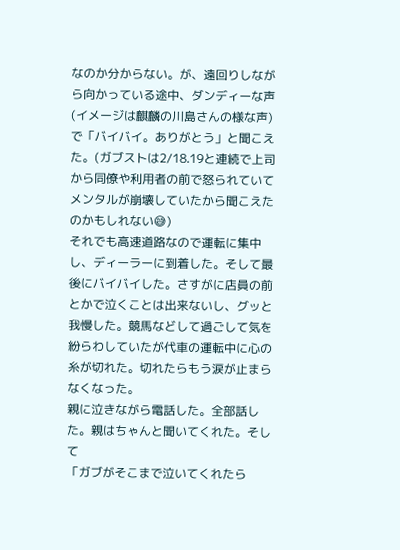なのか分からない。が、遠回りしながら向かっている途中、ダンディーな声(イメージは麒麟の川島さんの様な声)で「バイバイ。ありがとう」と聞こえた。(ガブストは2/18.19と連続で上司から同僚や利用者の前で怒られていてメンタルが崩壊していたから聞こえたのかもしれない😅)
それでも高速道路なので運転に集中し、ディーラーに到着した。そして最後にバイバイした。さすがに店員の前とかで泣くことは出来ないし、グッと我慢した。競馬などして過ごして気を紛らわしていたが代車の運転中に心の糸が切れた。切れたらもう涙が止まらなくなった。
親に泣きながら電話した。全部話した。親はちゃんと聞いてくれた。そして
「ガブがそこまで泣いてくれたら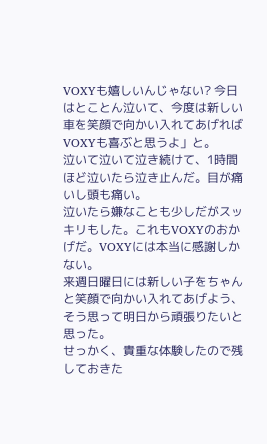VOXYも嬉しいんじゃない? 今日はとことん泣いて、今度は新しい車を笑顔で向かい入れてあげればVOXYも喜ぶと思うよ」と。
泣いて泣いて泣き続けて、1時間ほど泣いたら泣き止んだ。目が痛いし頭も痛い。
泣いたら嫌なことも少しだがスッキリもした。これもVOXYのおかげだ。VOXYには本当に感謝しかない。
来週日曜日には新しい子をちゃんと笑顔で向かい入れてあげよう、そう思って明日から頑張りたいと思った。
せっかく、貴重な体験したので残しておきた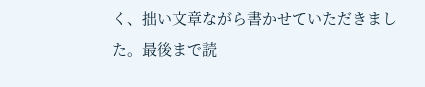く、拙い文章ながら書かせていただきました。最後まで読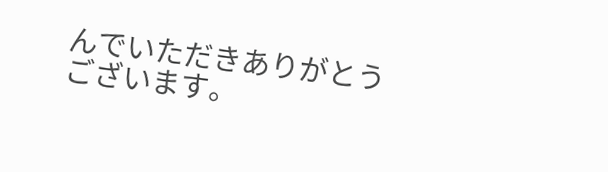んでいただきありがとうございます。